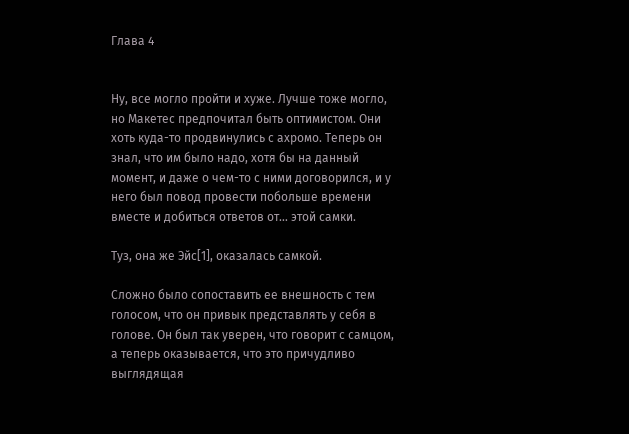Глава 4


Ну, все могло пройти и хуже. Лучше тоже могло, но Макетес предпочитал быть оптимистом. Они хоть куда-то продвинулись с ахромо. Теперь он знал, что им было надо, хотя бы на данный момент, и даже о чем-то с ними договорился, и у него был повод провести побольше времени вместе и добиться ответов от… этой самки.

Туз, она же Эйс[1], оказалась самкой.

Сложно было сопоставить ее внешность с тем голосом, что он привык представлять у себя в голове. Он был так уверен, что говорит с самцом, а теперь оказывается, что это причудливо выглядящая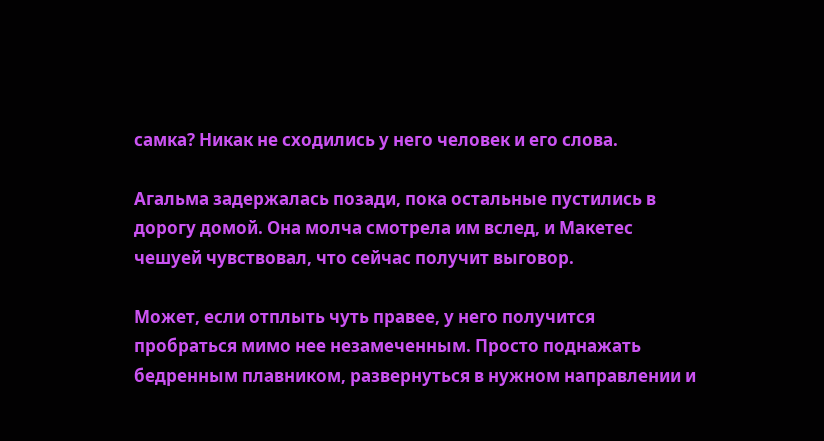самка? Никак не сходились у него человек и его слова.

Агальма задержалась позади, пока остальные пустились в дорогу домой. Она молча смотрела им вслед, и Макетес чешуей чувствовал, что сейчас получит выговор.

Может, если отплыть чуть правее, у него получится пробраться мимо нее незамеченным. Просто поднажать бедренным плавником, развернуться в нужном направлении и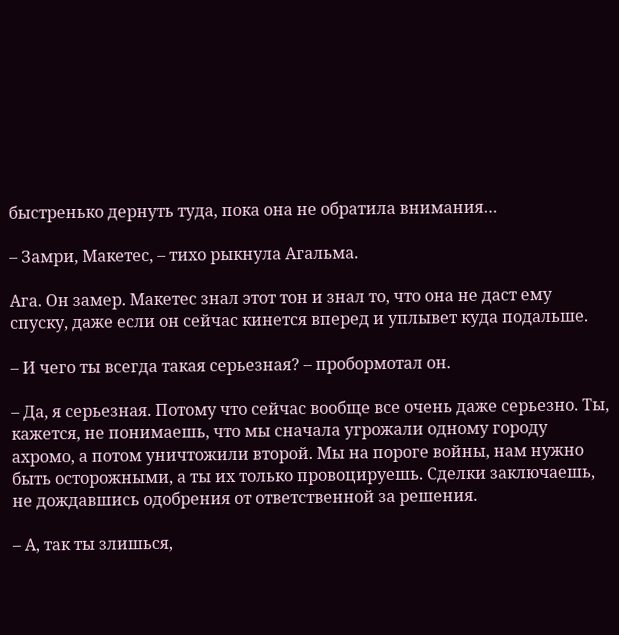быстренько дернуть туда, пока она не обратила внимания…

– Замри, Макетес, – тихо рыкнула Агальма.

Ага. Он замер. Макетес знал этот тон и знал то, что она не даст ему спуску, даже если он сейчас кинется вперед и уплывет куда подальше.

– И чего ты всегда такая серьезная? – пробормотал он.

– Да, я серьезная. Потому что сейчас вообще все очень даже серьезно. Ты, кажется, не понимаешь, что мы сначала угрожали одному городу ахромо, а потом уничтожили второй. Мы на пороге войны, нам нужно быть осторожными, а ты их только провоцируешь. Сделки заключаешь, не дождавшись одобрения от ответственной за решения.

– А, так ты злишься,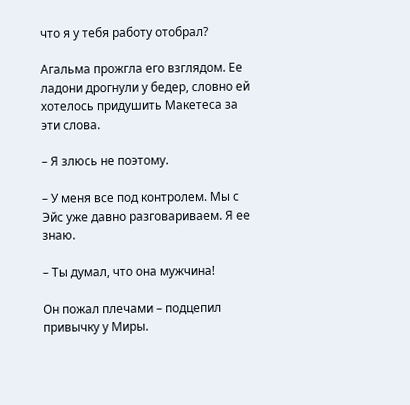что я у тебя работу отобрал?

Агальма прожгла его взглядом. Ее ладони дрогнули у бедер, словно ей хотелось придушить Макетеса за эти слова.

– Я злюсь не поэтому.

– У меня все под контролем. Мы с Эйс уже давно разговариваем. Я ее знаю.

– Ты думал, что она мужчина!

Он пожал плечами – подцепил привычку у Миры.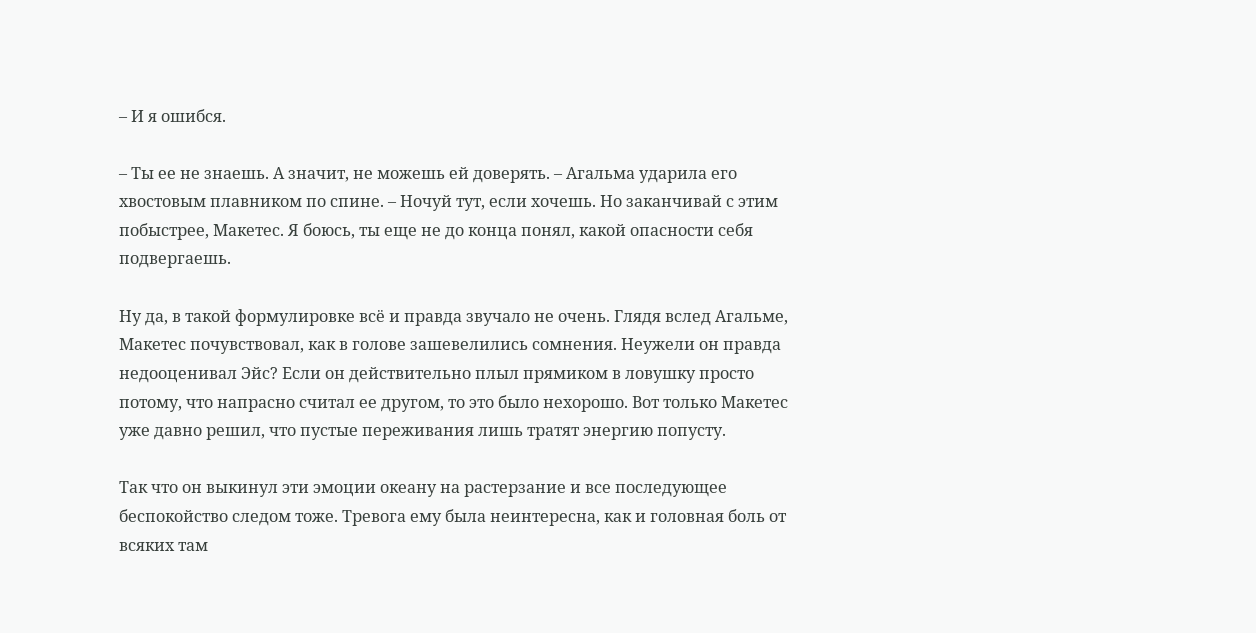– И я ошибся.

– Ты ее не знаешь. А значит, не можешь ей доверять. – Агальма ударила его хвостовым плавником по спине. – Ночуй тут, если хочешь. Но заканчивай с этим побыстрее, Макетес. Я боюсь, ты еще не до конца понял, какой опасности себя подвергаешь.

Ну да, в такой формулировке всё и правда звучало не очень. Глядя вслед Агальме, Макетес почувствовал, как в голове зашевелились сомнения. Неужели он правда недооценивал Эйс? Если он действительно плыл прямиком в ловушку просто потому, что напрасно считал ее другом, то это было нехорошо. Вот только Макетес уже давно решил, что пустые переживания лишь тратят энергию попусту.

Так что он выкинул эти эмоции океану на растерзание и все последующее беспокойство следом тоже. Тревога ему была неинтересна, как и головная боль от всяких там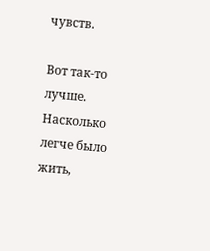чувств.

Вот так-то лучше. Насколько легче было жить,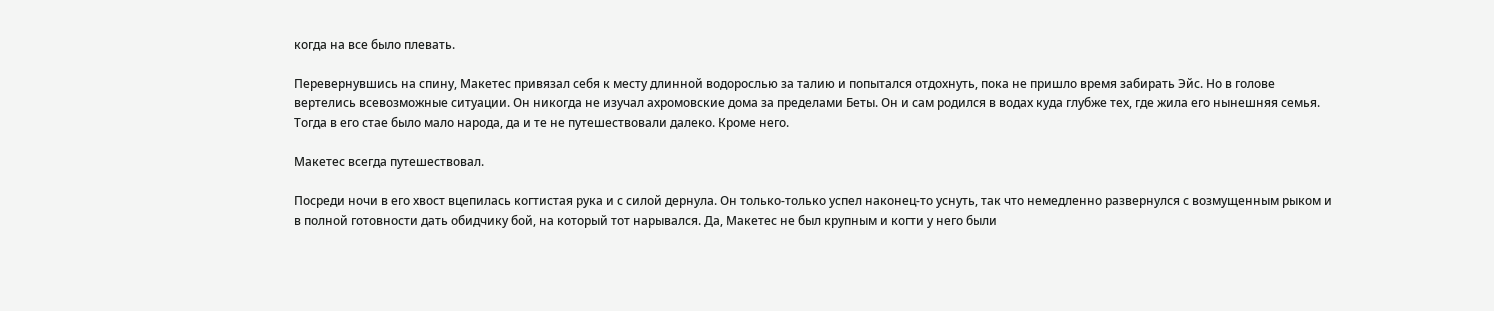когда на все было плевать.

Перевернувшись на спину, Макетес привязал себя к месту длинной водорослью за талию и попытался отдохнуть, пока не пришло время забирать Эйс. Но в голове вертелись всевозможные ситуации. Он никогда не изучал ахромовские дома за пределами Беты. Он и сам родился в водах куда глубже тех, где жила его нынешняя семья. Тогда в его стае было мало народа, да и те не путешествовали далеко. Кроме него.

Макетес всегда путешествовал.

Посреди ночи в его хвост вцепилась когтистая рука и с силой дернула. Он только-только успел наконец-то уснуть, так что немедленно развернулся с возмущенным рыком и в полной готовности дать обидчику бой, на который тот нарывался. Да, Макетес не был крупным и когти у него были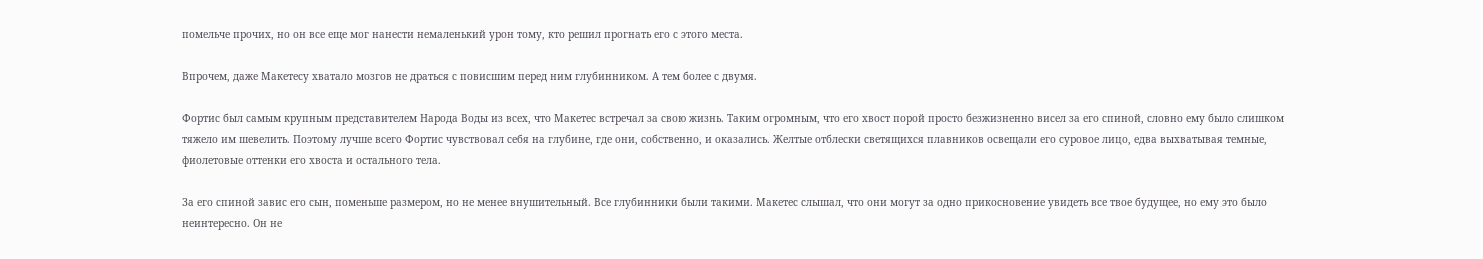помельче прочих, но он все еще мог нанести немаленький урон тому, кто решил прогнать его с этого места.

Впрочем, даже Макетесу хватало мозгов не драться с повисшим перед ним глубинником. А тем более с двумя.

Фортис был самым крупным представителем Народа Воды из всех, что Макетес встречал за свою жизнь. Таким огромным, что его хвост порой просто безжизненно висел за его спиной, словно ему было слишком тяжело им шевелить. Поэтому лучше всего Фортис чувствовал себя на глубине, где они, собственно, и оказались. Желтые отблески светящихся плавников освещали его суровое лицо, едва выхватывая темные, фиолетовые оттенки его хвоста и остального тела.

За его спиной завис его сын, поменьше размером, но не менее внушительный. Все глубинники были такими. Макетес слышал, что они могут за одно прикосновение увидеть все твое будущее, но ему это было неинтересно. Он не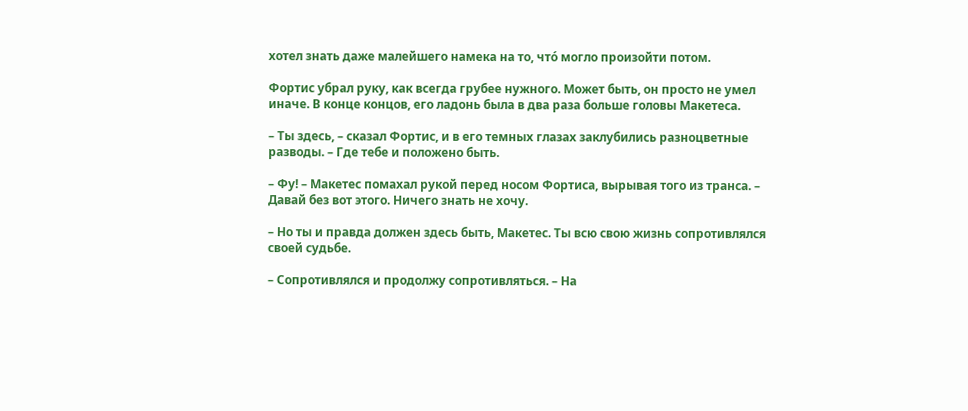хотел знать даже малейшего намека на то, что́ могло произойти потом.

Фортис убрал руку, как всегда грубее нужного. Может быть, он просто не умел иначе. В конце концов, его ладонь была в два раза больше головы Макетеса.

– Ты здесь, – сказал Фортис, и в его темных глазах заклубились разноцветные разводы. – Где тебе и положено быть.

– Фу! – Макетес помахал рукой перед носом Фортиса, вырывая того из транса. – Давай без вот этого. Ничего знать не хочу.

– Но ты и правда должен здесь быть, Макетес. Ты всю свою жизнь сопротивлялся своей судьбе.

– Сопротивлялся и продолжу сопротивляться. – На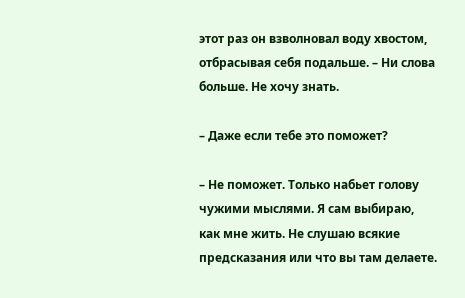этот раз он взволновал воду хвостом, отбрасывая себя подальше. – Ни слова больше. Не хочу знать.

– Даже если тебе это поможет?

– Не поможет. Только набьет голову чужими мыслями. Я сам выбираю, как мне жить. Не слушаю всякие предсказания или что вы там делаете.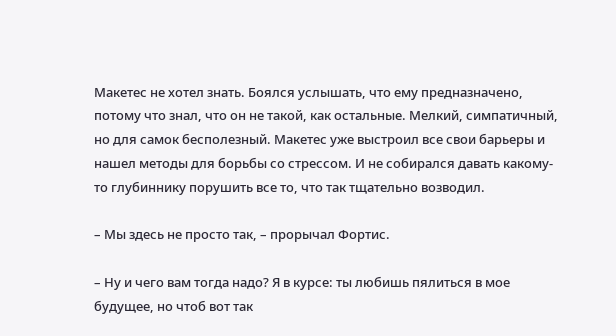Макетес не хотел знать. Боялся услышать, что ему предназначено, потому что знал, что он не такой, как остальные. Мелкий, симпатичный, но для самок бесполезный. Макетес уже выстроил все свои барьеры и нашел методы для борьбы со стрессом. И не собирался давать какому-то глубиннику порушить все то, что так тщательно возводил.

– Мы здесь не просто так, – прорычал Фортис.

– Ну и чего вам тогда надо? Я в курсе: ты любишь пялиться в мое будущее, но чтоб вот так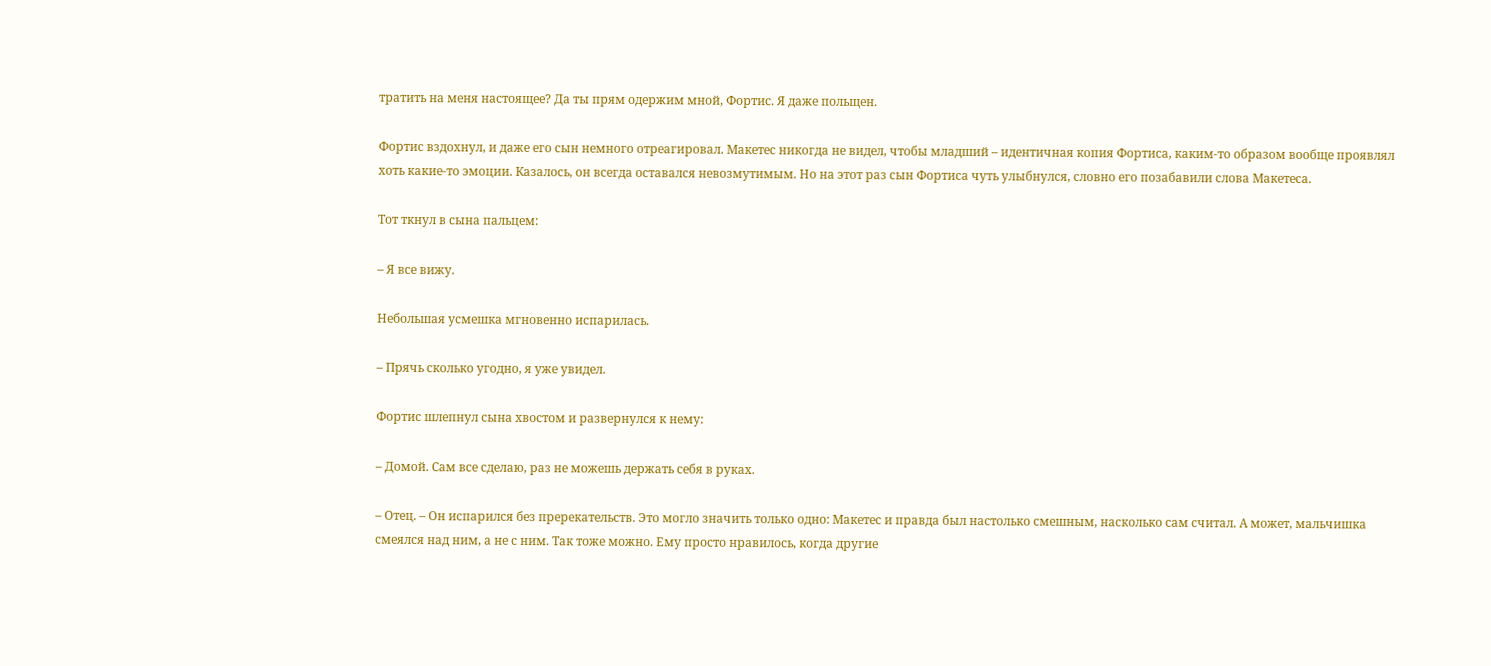тратить на меня настоящее? Да ты прям одержим мной, Фортис. Я даже польщен.

Фортис вздохнул, и даже его сын немного отреагировал. Макетес никогда не видел, чтобы младший – идентичная копия Фортиса, каким-то образом вообще проявлял хоть какие-то эмоции. Казалось, он всегда оставался невозмутимым. Но на этот раз сын Фортиса чуть улыбнулся, словно его позабавили слова Макетеса.

Тот ткнул в сына пальцем:

– Я все вижу.

Небольшая усмешка мгновенно испарилась.

– Прячь сколько угодно, я уже увидел.

Фортис шлепнул сына хвостом и развернулся к нему:

– Домой. Сам все сделаю, раз не можешь держать себя в руках.

– Отец. – Он испарился без пререкательств. Это могло значить только одно: Макетес и правда был настолько смешным, насколько сам считал. А может, мальчишка смеялся над ним, а не с ним. Так тоже можно. Ему просто нравилось, когда другие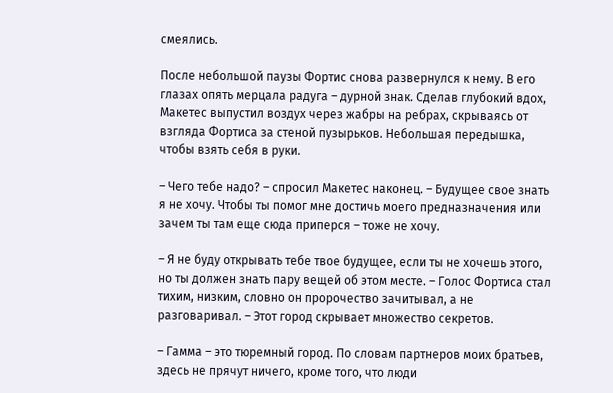смеялись.

После небольшой паузы Фортис снова развернулся к нему. В его глазах опять мерцала радуга – дурной знак. Сделав глубокий вдох, Макетес выпустил воздух через жабры на ребрах, скрываясь от взгляда Фортиса за стеной пузырьков. Небольшая передышка, чтобы взять себя в руки.

– Чего тебе надо? – спросил Макетес наконец. – Будущее свое знать я не хочу. Чтобы ты помог мне достичь моего предназначения или зачем ты там еще сюда приперся – тоже не хочу.

– Я не буду открывать тебе твое будущее, если ты не хочешь этого, но ты должен знать пару вещей об этом месте. – Голос Фортиса стал тихим, низким, словно он пророчество зачитывал, а не разговаривал. – Этот город скрывает множество секретов.

– Гамма – это тюремный город. По словам партнеров моих братьев, здесь не прячут ничего, кроме того, что люди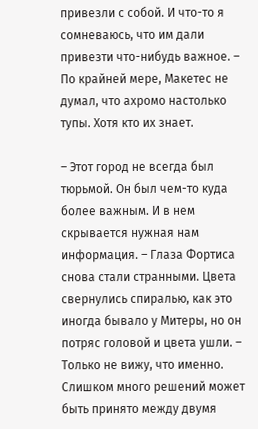привезли с собой. И что-то я сомневаюсь, что им дали привезти что-нибудь важное. – По крайней мере, Макетес не думал, что ахромо настолько тупы. Хотя кто их знает.

– Этот город не всегда был тюрьмой. Он был чем-то куда более важным. И в нем скрывается нужная нам информация. – Глаза Фортиса снова стали странными. Цвета свернулись спиралью, как это иногда бывало у Митеры, но он потряс головой и цвета ушли. – Только не вижу, что именно. Слишком много решений может быть принято между двумя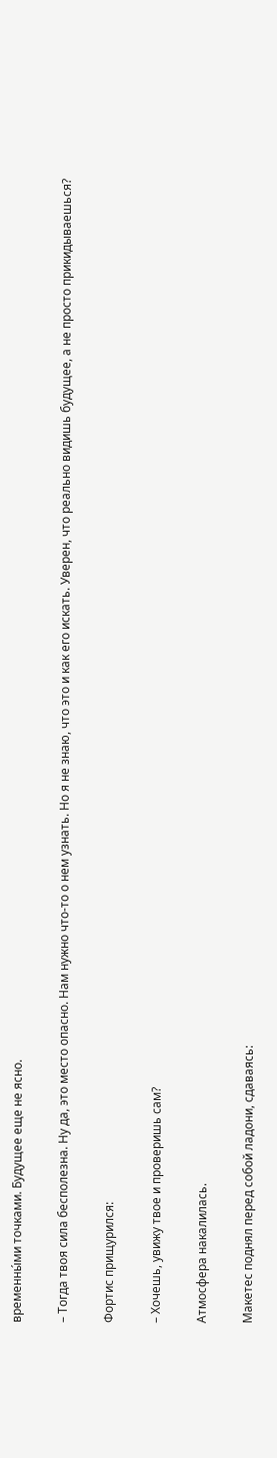временны́ми точками. Будущее еще не ясно.

– Тогда твоя сила бесполезна. Ну да, это место опасно. Нам нужно что-то о нем узнать. Но я не знаю, что это и как его искать. Уверен, что реально видишь будущее, а не просто прикидываешься?

Фортис прищурился:

– Хочешь, увижу твое и проверишь сам?

Атмосфера накалилась.

Макетес поднял перед собой ладони, сдаваясь: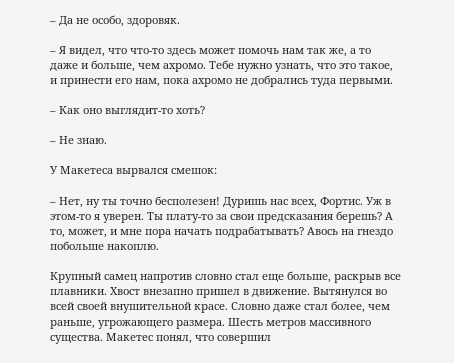– Да не особо, здоровяк.

– Я видел, что что-то здесь может помочь нам так же, а то даже и больше, чем ахромо. Тебе нужно узнать, что это такое, и принести его нам, пока ахромо не добрались туда первыми.

– Как оно выглядит-то хоть?

– Не знаю.

У Макетеса вырвался смешок:

– Нет, ну ты точно бесполезен! Дуришь нас всех, Фортис. Уж в этом-то я уверен. Ты плату-то за свои предсказания берешь? А то, может, и мне пора начать подрабатывать? Авось на гнездо побольше накоплю.

Крупный самец напротив словно стал еще больше, раскрыв все плавники. Хвост внезапно пришел в движение. Вытянулся во всей своей внушительной красе. Словно даже стал более, чем раньше, угрожающего размера. Шесть метров массивного существа. Макетес понял, что совершил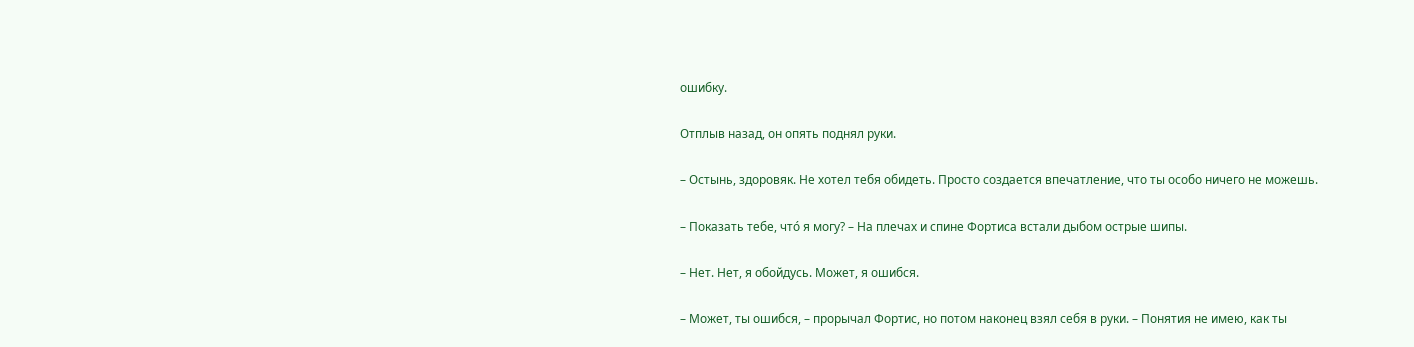ошибку.

Отплыв назад, он опять поднял руки.

– Остынь, здоровяк. Не хотел тебя обидеть. Просто создается впечатление, что ты особо ничего не можешь.

– Показать тебе, что́ я могу? – На плечах и спине Фортиса встали дыбом острые шипы.

– Нет. Нет, я обойдусь. Может, я ошибся.

– Может, ты ошибся, – прорычал Фортис, но потом наконец взял себя в руки. – Понятия не имею, как ты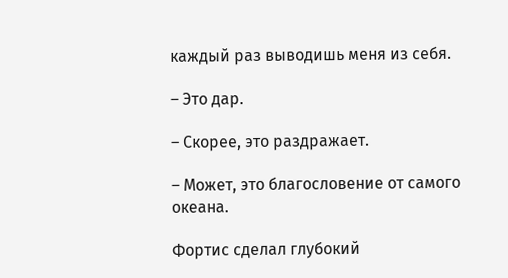каждый раз выводишь меня из себя.

– Это дар.

– Скорее, это раздражает.

– Может, это благословение от самого океана.

Фортис сделал глубокий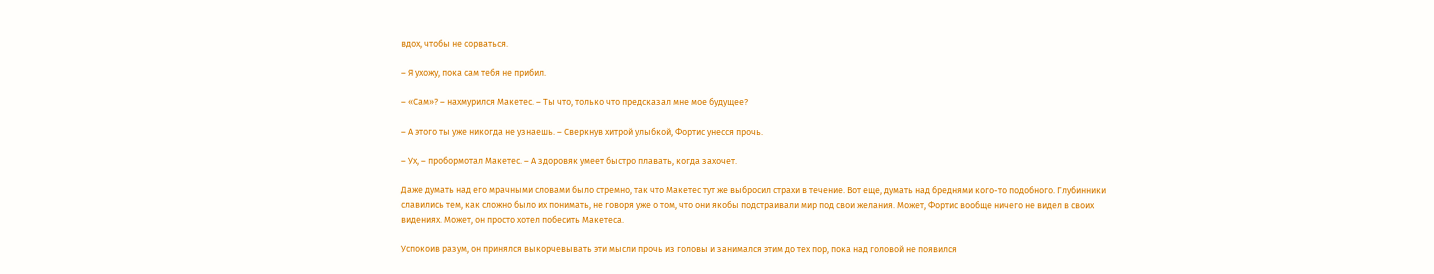вдох, чтобы не сорваться.

– Я ухожу, пока сам тебя не прибил.

– «Сам»? – нахмурился Макетес. – Ты что, только что предсказал мне мое будущее?

– А этого ты уже никогда не узнаешь. – Сверкнув хитрой улыбкой, Фортис унесся прочь.

– Ух, – пробормотал Макетес. – А здоровяк умеет быстро плавать, когда захочет.

Даже думать над его мрачными словами было стремно, так что Макетес тут же выбросил страхи в течение. Вот еще, думать над бреднями кого-то подобного. Глубинники славились тем, как сложно было их понимать, не говоря уже о том, что они якобы подстраивали мир под свои желания. Может, Фортис вообще ничего не видел в своих видениях. Может, он просто хотел побесить Макетеса.

Успокоив разум, он принялся выкорчевывать эти мысли прочь из головы и занимался этим до тех пор, пока над головой не появился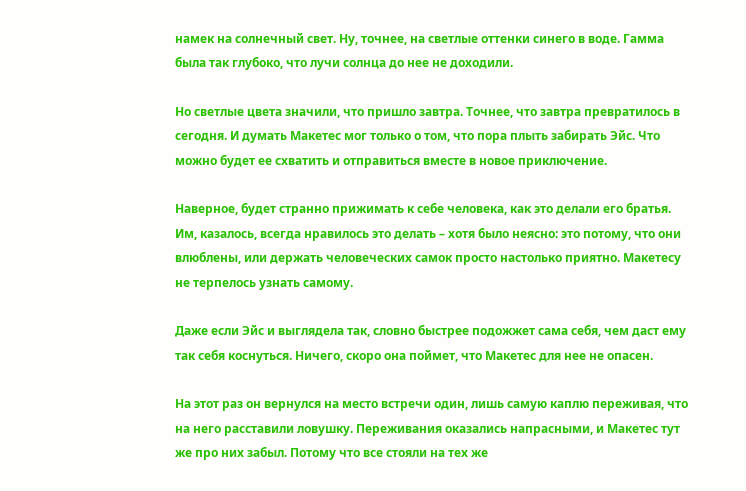намек на солнечный свет. Ну, точнее, на светлые оттенки синего в воде. Гамма была так глубоко, что лучи солнца до нее не доходили.

Но светлые цвета значили, что пришло завтра. Точнее, что завтра превратилось в сегодня. И думать Макетес мог только о том, что пора плыть забирать Эйс. Что можно будет ее схватить и отправиться вместе в новое приключение.

Наверное, будет странно прижимать к себе человека, как это делали его братья. Им, казалось, всегда нравилось это делать – хотя было неясно: это потому, что они влюблены, или держать человеческих самок просто настолько приятно. Макетесу не терпелось узнать самому.

Даже если Эйс и выглядела так, словно быстрее подожжет сама себя, чем даст ему так себя коснуться. Ничего, скоро она поймет, что Макетес для нее не опасен.

На этот раз он вернулся на место встречи один, лишь самую каплю переживая, что на него расставили ловушку. Переживания оказались напрасными, и Макетес тут же про них забыл. Потому что все стояли на тех же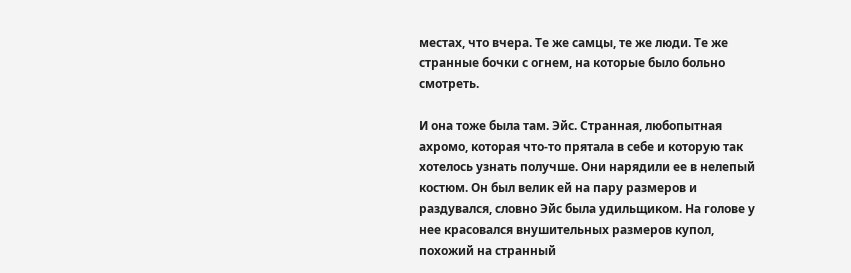местах, что вчера. Те же самцы, те же люди. Те же странные бочки с огнем, на которые было больно смотреть.

И она тоже была там. Эйс. Странная, любопытная ахромо, которая что-то прятала в себе и которую так хотелось узнать получше. Они нарядили ее в нелепый костюм. Он был велик ей на пару размеров и раздувался, словно Эйс была удильщиком. На голове у нее красовался внушительных размеров купол, похожий на странный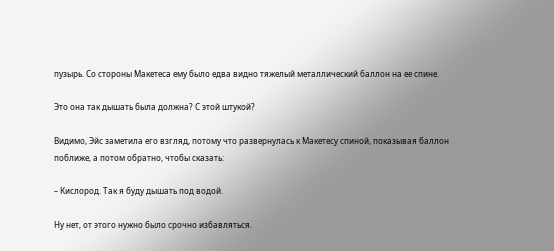пузырь. Со стороны Макетеса ему было едва видно тяжелый металлический баллон на ее спине.

Это она так дышать была должна? С этой штукой?

Видимо, Эйс заметила его взгляд, потому что развернулась к Макетесу спиной, показывая баллон поближе, а потом обратно, чтобы сказать:

– Кислород. Так я буду дышать под водой.

Ну нет, от этого нужно было срочно избавляться.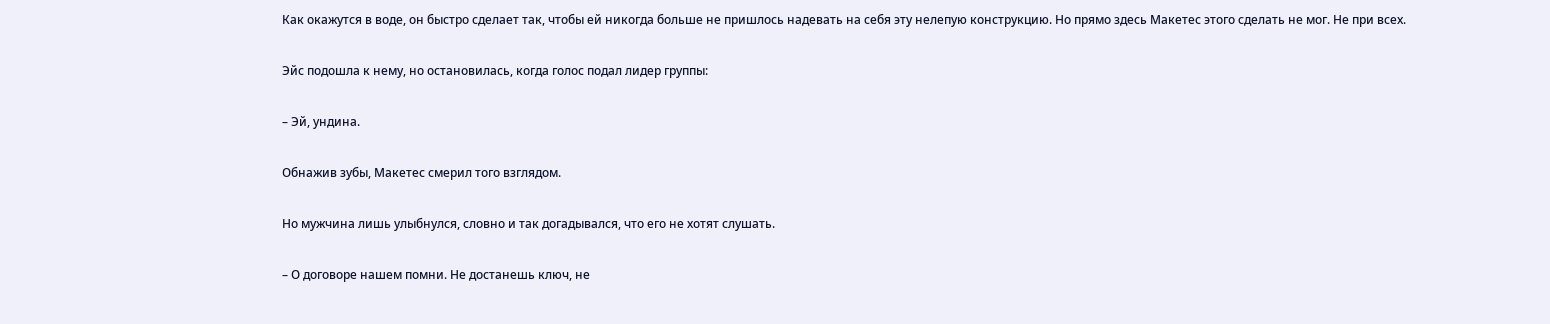Как окажутся в воде, он быстро сделает так, чтобы ей никогда больше не пришлось надевать на себя эту нелепую конструкцию. Но прямо здесь Макетес этого сделать не мог. Не при всех.

Эйс подошла к нему, но остановилась, когда голос подал лидер группы:

– Эй, ундина.

Обнажив зубы, Макетес смерил того взглядом.

Но мужчина лишь улыбнулся, словно и так догадывался, что его не хотят слушать.

– О договоре нашем помни. Не достанешь ключ, не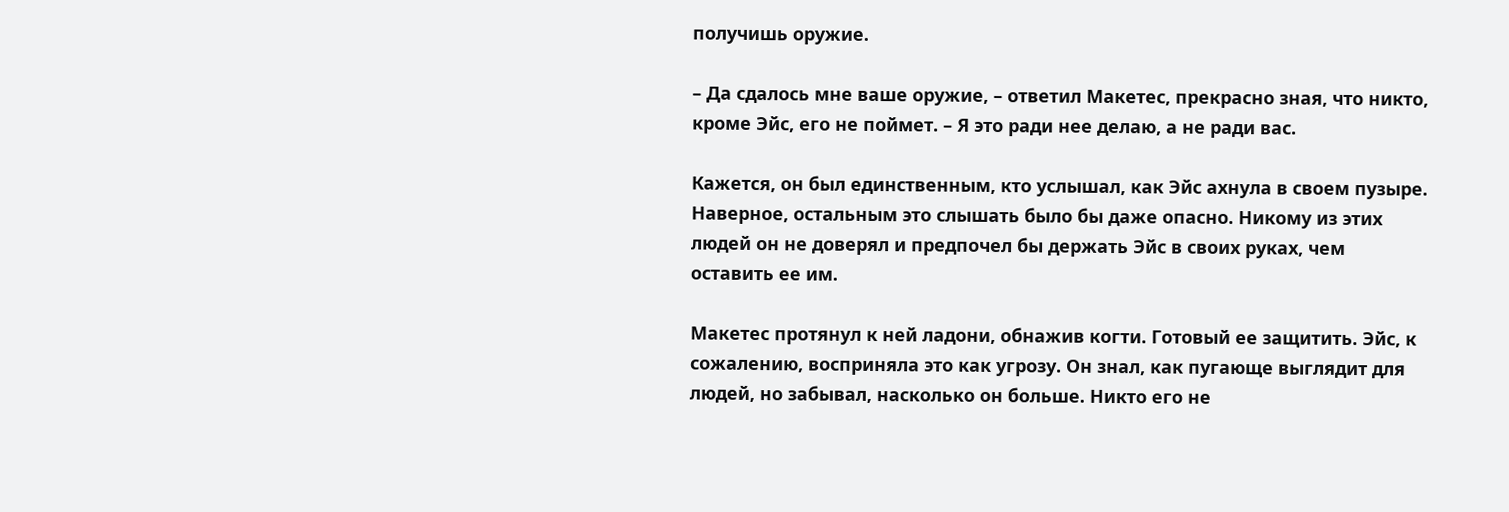получишь оружие.

– Да сдалось мне ваше оружие, – ответил Макетес, прекрасно зная, что никто, кроме Эйс, его не поймет. – Я это ради нее делаю, а не ради вас.

Кажется, он был единственным, кто услышал, как Эйс ахнула в своем пузыре. Наверное, остальным это слышать было бы даже опасно. Никому из этих людей он не доверял и предпочел бы держать Эйс в своих руках, чем оставить ее им.

Макетес протянул к ней ладони, обнажив когти. Готовый ее защитить. Эйс, к сожалению, восприняла это как угрозу. Он знал, как пугающе выглядит для людей, но забывал, насколько он больше. Никто его не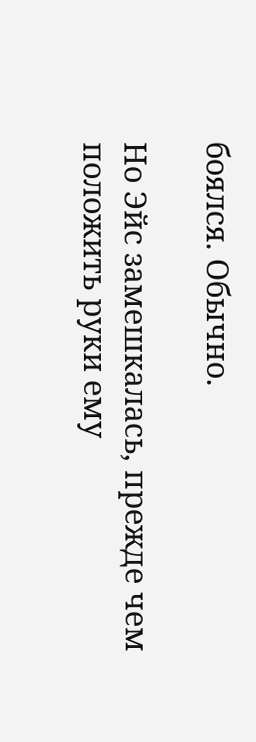боялся. Обычно.

Но Эйс замешкалась, прежде чем положить руки ему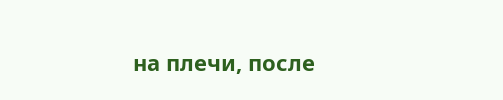на плечи, после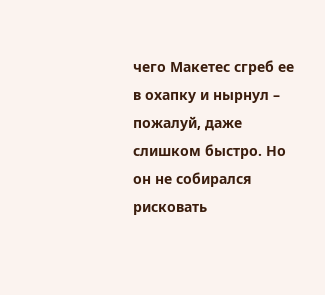чего Макетес сгреб ее в охапку и нырнул – пожалуй, даже слишком быстро. Но он не собирался рисковать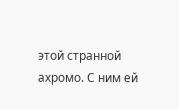этой странной ахромо. С ним ей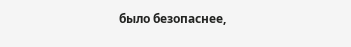было безопаснее,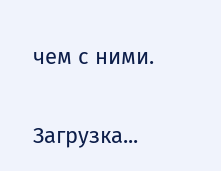чем с ними.


Загрузка...